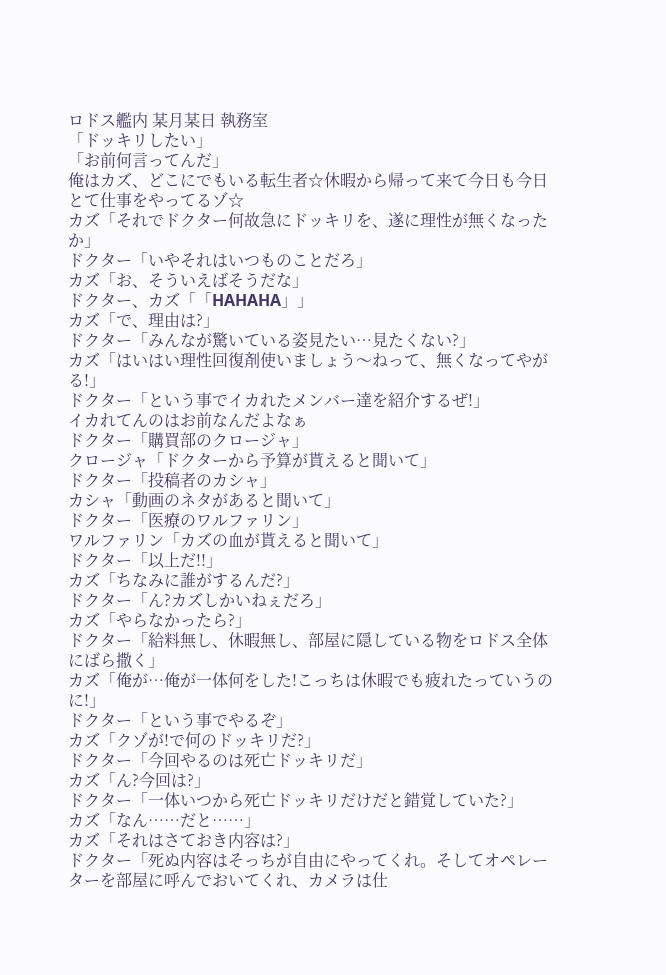ロドス艦内 某月某日 執務室
「ドッキリしたい」
「お前何言ってんだ」
俺はカズ、どこにでもいる転生者☆休暇から帰って来て今日も今日とて仕事をやってるゾ☆
カズ「それでドクター何故急にドッキリを、遂に理性が無くなったか」
ドクター「いやそれはいつものことだろ」
カズ「お、そういえばそうだな」
ドクター、カズ「「HAHAHA」」
カズ「で、理由は?」
ドクター「みんなが驚いている姿見たい…見たくない?」
カズ「はいはい理性回復剤使いましょう〜ねって、無くなってやがる!」
ドクター「という事でイカれたメンバー達を紹介するぜ!」
イカれてんのはお前なんだよなぁ
ドクター「購買部のクロージャ」
クロージャ「ドクターから予算が貰えると聞いて」
ドクター「投稿者のカシャ」
カシャ「動画のネタがあると聞いて」
ドクター「医療のワルファリン」
ワルファリン「カズの血が貰えると聞いて」
ドクター「以上だ!!」
カズ「ちなみに誰がするんだ?」
ドクター「ん?カズしかいねぇだろ」
カズ「やらなかったら?」
ドクター「給料無し、休暇無し、部屋に隠している物をロドス全体にばら撒く」
カズ「俺が…俺が一体何をした!こっちは休暇でも疲れたっていうのに!」
ドクター「という事でやるぞ」
カズ「クゾが!で何のドッキリだ?」
ドクター「今回やるのは死亡ドッキリだ」
カズ「ん?今回は?」
ドクター「一体いつから死亡ドッキリだけだと錯覚していた?」
カズ「なん……だと……」
カズ「それはさておき内容は?」
ドクター「死ぬ内容はそっちが自由にやってくれ。そしてオペレーターを部屋に呼んでおいてくれ、カメラは仕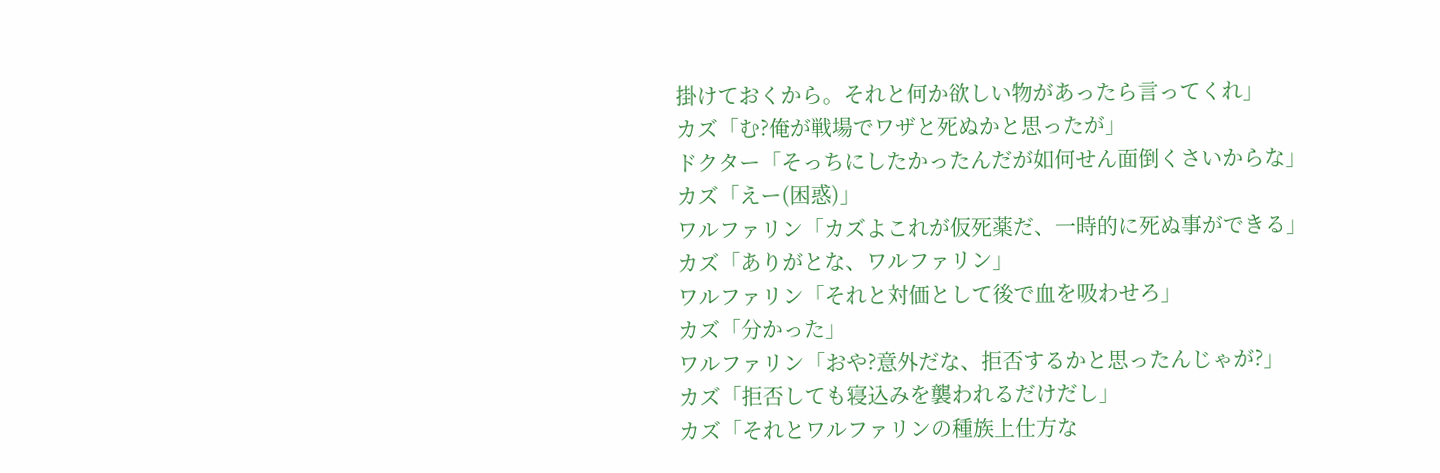掛けておくから。それと何か欲しい物があったら言ってくれ」
カズ「む?俺が戦場でワザと死ぬかと思ったが」
ドクター「そっちにしたかったんだが如何せん面倒くさいからな」
カズ「えー(困惑)」
ワルファリン「カズよこれが仮死薬だ、一時的に死ぬ事ができる」
カズ「ありがとな、ワルファリン」
ワルファリン「それと対価として後で血を吸わせろ」
カズ「分かった」
ワルファリン「おや?意外だな、拒否するかと思ったんじゃが?」
カズ「拒否しても寝込みを襲われるだけだし」
カズ「それとワルファリンの種族上仕方な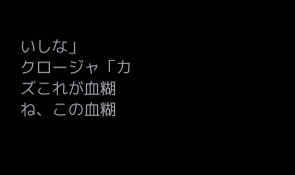いしな」
クロージャ「カズこれが血糊ね、この血糊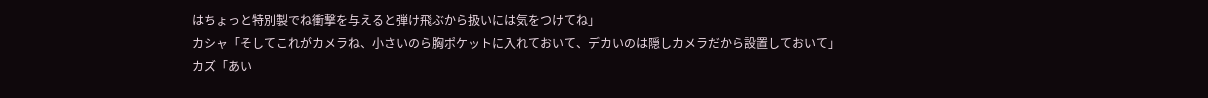はちょっと特別製でね衝撃を与えると弾け飛ぶから扱いには気をつけてね」
カシャ「そしてこれがカメラね、小さいのら胸ポケットに入れておいて、デカいのは隠しカメラだから設置しておいて」
カズ「あい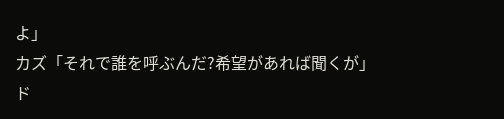よ」
カズ「それで誰を呼ぶんだ?希望があれば聞くが」
ド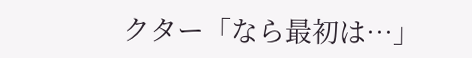クター「なら最初は…」